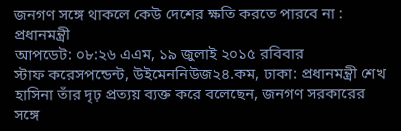জনগণ সঙ্গে থাকলে কেউ দেশের ক্ষতি করতে পারবে না : প্রধানমন্ত্রী
আপডেট: ০৮:২৬ এএম, ১৯ জুলাই ২০১৫ রবিবার
স্টাফ করেসপন্ডেন্ট, উইমেননিউজ২৪.কম, ঢাকা: প্রধানমন্ত্রী শেখ হাসিনা তাঁর দৃঢ় প্রত্যয় ব্যক্ত করে বলেছেন, জনগণ সরকারের সঙ্গে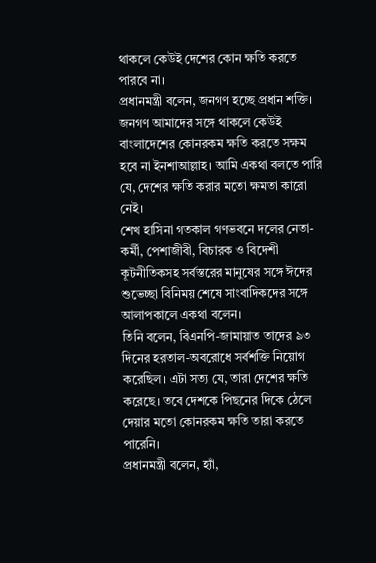থাকলে কেউই দেশের কোন ক্ষতি করতে পারবে না।
প্রধানমন্ত্রী বলেন, জনগণ হচ্ছে প্রধান শক্তি। জনগণ আমাদের সঙ্গে থাকলে কেউই বাংলাদেশের কোনরকম ক্ষতি করতে সক্ষম হবে না ইনশাআল্লাহ। আমি একথা বলতে পারি যে, দেশের ক্ষতি করার মতো ক্ষমতা কারো নেই।
শেখ হাসিনা গতকাল গণভবনে দলের নেতা-কর্মী, পেশাজীবী, বিচারক ও বিদেশী কূটনীতিকসহ সর্বস্তরের মানুষের সঙ্গে ঈদের শুভেচ্ছা বিনিময় শেষে সাংবাদিকদের সঙ্গে আলাপকালে একথা বলেন।
তিনি বলেন, বিএনপি-জামায়াত তাদের ৯৩ দিনের হরতাল-অবরোধে সর্বশক্তি নিয়োগ করেছিল। এটা সত্য যে, তারা দেশের ক্ষতি করেছে। তবে দেশকে পিছনের দিকে ঠেলে দেয়ার মতো কোনরকম ক্ষতি তারা করতে পারেনি।
প্রধানমন্ত্রী বলেন, হ্যাঁ,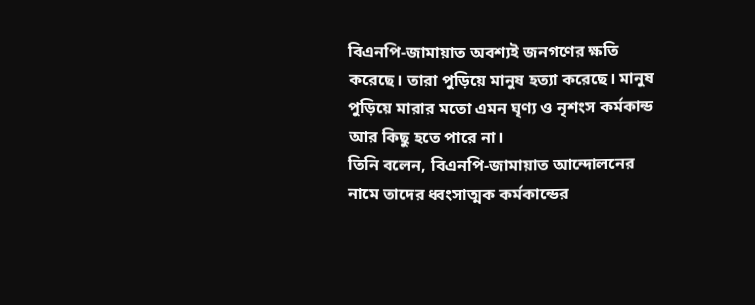বিএনপি-জামায়াত অবশ্যই জনগণের ক্ষতি করেছে। তারা পুড়িয়ে মানুষ হত্যা করেছে। মানুষ পুড়িয়ে মারার মতো এমন ঘৃণ্য ও নৃশংস কর্মকান্ড আর কিছু হতে পারে না।
তিনি বলেন, বিএনপি-জামায়াত আন্দোলনের নামে তাদের ধ্বংসাত্মক কর্মকান্ডের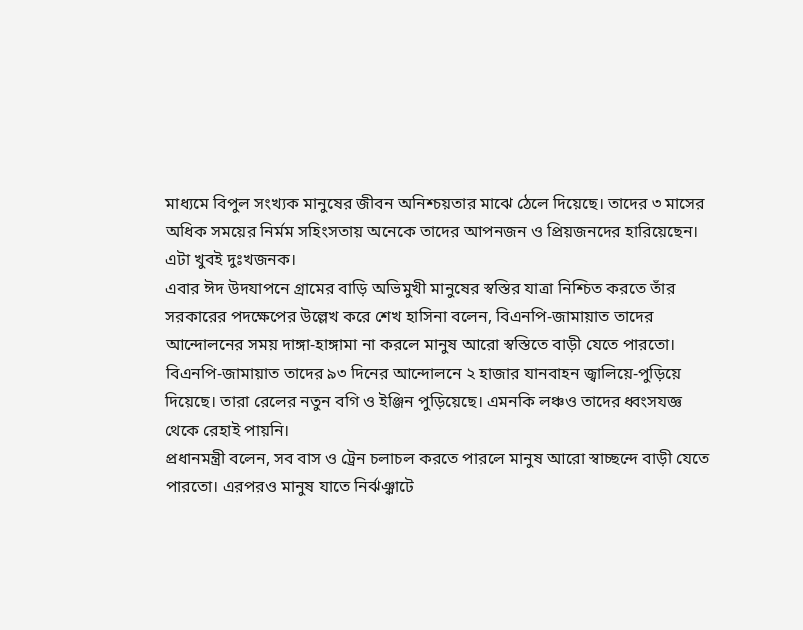মাধ্যমে বিপুল সংখ্যক মানুষের জীবন অনিশ্চয়তার মাঝে ঠেলে দিয়েছে। তাদের ৩ মাসের অধিক সময়ের নির্মম সহিংসতায় অনেকে তাদের আপনজন ও প্রিয়জনদের হারিয়েছেন। এটা খুবই দুঃখজনক।
এবার ঈদ উদযাপনে গ্রামের বাড়ি অভিমুখী মানুষের স্বস্তির যাত্রা নিশ্চিত করতে তাঁর সরকারের পদক্ষেপের উল্লেখ করে শেখ হাসিনা বলেন, বিএনপি-জামায়াত তাদের আন্দোলনের সময় দাঙ্গা-হাঙ্গামা না করলে মানুষ আরো স্বস্তিতে বাড়ী যেতে পারতো। বিএনপি-জামায়াত তাদের ৯৩ দিনের আন্দোলনে ২ হাজার যানবাহন জ্বালিয়ে-পুড়িয়ে দিয়েছে। তারা রেলের নতুন বগি ও ইঞ্জিন পুড়িয়েছে। এমনকি লঞ্চও তাদের ধ্বংসযজ্ঞ থেকে রেহাই পায়নি।
প্রধানমন্ত্রী বলেন, সব বাস ও ট্রেন চলাচল করতে পারলে মানুষ আরো স্বাচ্ছন্দে বাড়ী যেতে পারতো। এরপরও মানুষ যাতে নির্ঝঞ্ঝাটে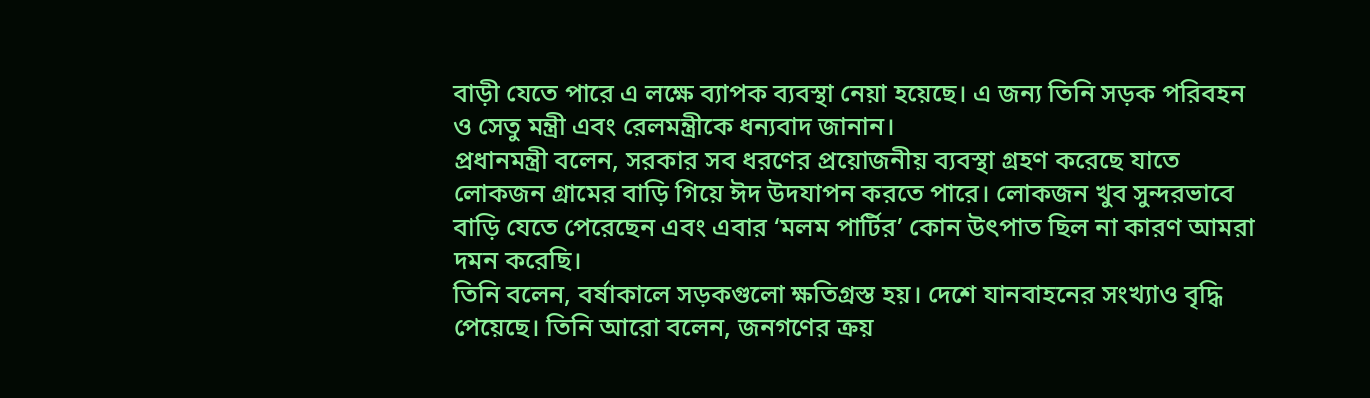বাড়ী যেতে পারে এ লক্ষে ব্যাপক ব্যবস্থা নেয়া হয়েছে। এ জন্য তিনি সড়ক পরিবহন ও সেতু মন্ত্রী এবং রেলমন্ত্রীকে ধন্যবাদ জানান।
প্রধানমন্ত্রী বলেন, সরকার সব ধরণের প্রয়োজনীয় ব্যবস্থা গ্রহণ করেছে যাতে লোকজন গ্রামের বাড়ি গিয়ে ঈদ উদযাপন করতে পারে। লোকজন খুব সুন্দরভাবে বাড়ি যেতে পেরেছেন এবং এবার ‘মলম পার্টির’ কোন উৎপাত ছিল না কারণ আমরা দমন করেছি।
তিনি বলেন, বর্ষাকালে সড়কগুলো ক্ষতিগ্রস্ত হয়। দেশে যানবাহনের সংখ্যাও বৃদ্ধি পেয়েছে। তিনি আরো বলেন, জনগণের ক্রয়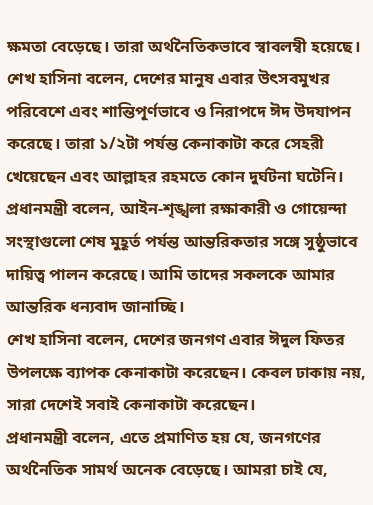ক্ষমতা বেড়েছে। তারা অর্থনৈতিকভাবে স্বাবলম্বী হয়েছে।
শেখ হাসিনা বলেন, দেশের মানুষ এবার উৎসবমুখর পরিবেশে এবং শান্তিপূর্ণভাবে ও নিরাপদে ঈদ উদযাপন করেছে। তারা ১/২টা পর্যন্ত কেনাকাটা করে সেহরী খেয়েছেন এবং আল্লাহর রহমতে কোন দুর্ঘটনা ঘটেনি।
প্রধানমন্ত্রী বলেন, আইন-শৃঙ্খলা রক্ষাকারী ও গোয়েন্দা সংস্থাগুলো শেষ মুহূর্ত পর্যন্ত আন্তরিকতার সঙ্গে সুষ্ঠুভাবে দায়িত্ব পালন করেছে। আমি তাদের সকলকে আমার আন্তরিক ধন্যবাদ জানাচ্ছি।
শেখ হাসিনা বলেন, দেশের জনগণ এবার ঈদুল ফিতর উপলক্ষে ব্যাপক কেনাকাটা করেছেন। কেবল ঢাকায় নয়, সারা দেশেই সবাই কেনাকাটা করেছেন।
প্রধানমন্ত্রী বলেন, এতে প্রমাণিত হয় যে, জনগণের অর্থনৈতিক সামর্থ অনেক বেড়েছে। আমরা চাই যে,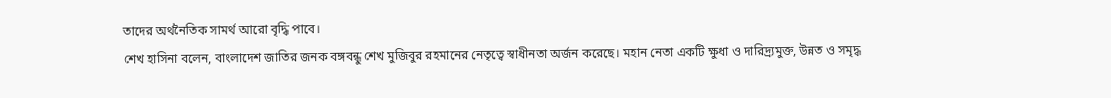তাদের অর্থনৈতিক সামর্থ আরো বৃদ্ধি পাবে।
শেখ হাসিনা বলেন, বাংলাদেশ জাতির জনক বঙ্গবন্ধু শেখ মুজিবুর রহমানের নেতৃত্বে স্বাধীনতা অর্জন করেছে। মহান নেতা একটি ক্ষুধা ও দারিদ্র্যমুক্ত, উন্নত ও সমৃদ্ধ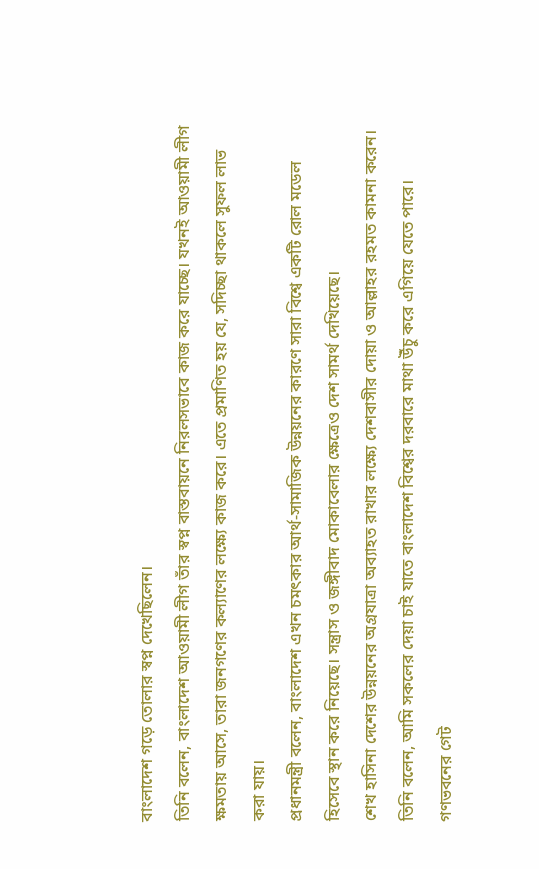বাংলাদেশ গড়ে তোলার স্বপ্ন দেখেছিলেন।
তিনি বলেন, বাংলাদেশ আওয়ামী লীগ তাঁর স্বপ্ন বাস্তবায়নে নিরলসভাবে কাজ করে যাচ্ছে। যখনই আওয়ামী লীগ ক্ষমতায় আসে, তারা জনগণের কল্যাণের লক্ষ্যে কাজ করে। এতে প্রমাণিত হয় যে, সদিচ্ছা থাকলে সুফল লাভ করা যায়।
প্রধানমন্ত্রী বলেন, বাংলাদেশ এখন চমৎকার আর্থ-সামাজিক উন্নয়নের কারণে সারা বিশ্বে একটি রোল মডেল হিসেবে স্থান করে নিয়েছে। সন্ত্রাস ও জঙ্গীবাদ মোকাবেলার ক্ষেত্রেও দেশ সামর্থ দেখিয়েছে।
শেখ হাসিনা দেশের উন্নয়নের অগ্রযাত্রা অব্যাহত রাখার লক্ষ্যে দেশবাসীর দোয়া ও আল্লাহর রহমত কামনা করেন। তিনি বলেন, আমি সকলের দেয়া চাই যাতে বাংলাদেশ বিশ্বের দরবারে মাথা উঁচু করে এগিয়ে যেতে পারে।
গণভবনের গেট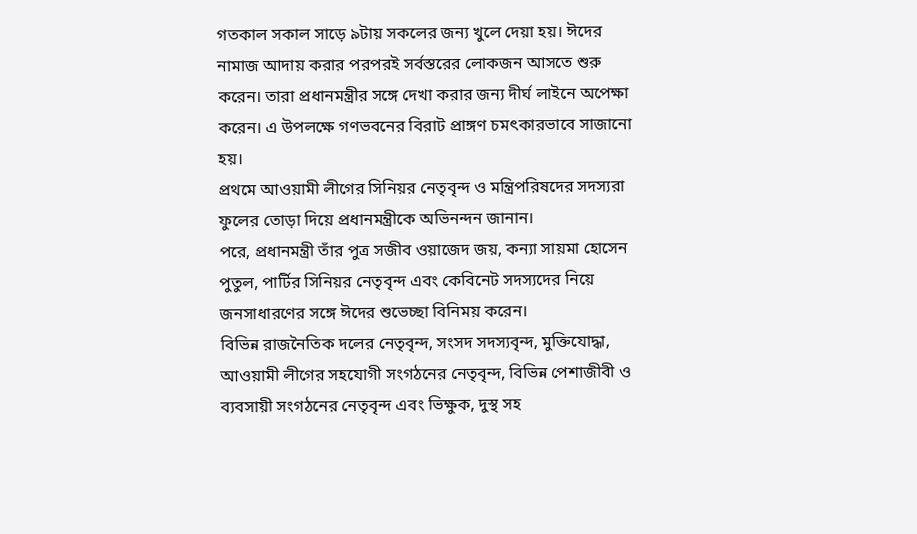গতকাল সকাল সাড়ে ৯টায় সকলের জন্য খুলে দেয়া হয়। ঈদের নামাজ আদায় করার পরপরই সর্বস্তরের লোকজন আসতে শুরু করেন। তারা প্রধানমন্ত্রীর সঙ্গে দেখা করার জন্য দীর্ঘ লাইনে অপেক্ষা করেন। এ উপলক্ষে গণভবনের বিরাট প্রাঙ্গণ চমৎকারভাবে সাজানো হয়।
প্রথমে আওয়ামী লীগের সিনিয়র নেতৃবৃন্দ ও মন্ত্রিপরিষদের সদস্যরা ফুলের তোড়া দিয়ে প্রধানমন্ত্রীকে অভিনন্দন জানান।
পরে, প্রধানমন্ত্রী তাঁর পুত্র সজীব ওয়াজেদ জয়, কন্যা সায়মা হোসেন পুতুল, পার্টির সিনিয়র নেতৃবৃন্দ এবং কেবিনেট সদস্যদের নিয়ে জনসাধারণের সঙ্গে ঈদের শুভেচ্ছা বিনিময় করেন।
বিভিন্ন রাজনৈতিক দলের নেতৃবৃন্দ, সংসদ সদস্যবৃন্দ, মুক্তিযোদ্ধা, আওয়ামী লীগের সহযোগী সংগঠনের নেতৃবৃন্দ, বিভিন্ন পেশাজীবী ও ব্যবসায়ী সংগঠনের নেতৃবৃন্দ এবং ভিক্ষুক, দুস্থ সহ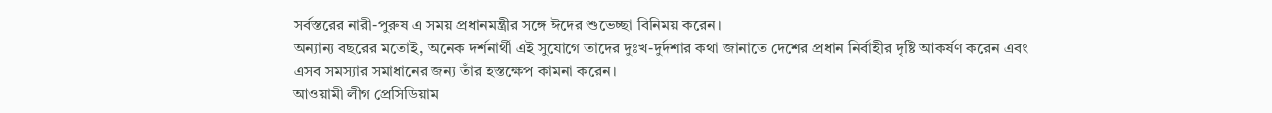সর্বস্তরের নারী-পুরুষ এ সময় প্রধানমন্ত্রীর সঙ্গে ঈদের শুভেচ্ছা বিনিময় করেন।
অন্যান্য বছরের মতোই, অনেক দর্শনার্থী এই সুযোগে তাদের দুঃখ-দুর্দশার কথা জানাতে দেশের প্রধান নির্বাহীর দৃষ্টি আকর্ষণ করেন এবং এসব সমস্যার সমাধানের জন্য তাঁর হস্তক্ষেপ কামনা করেন।
আওয়ামী লীগ প্রেসিডিয়াম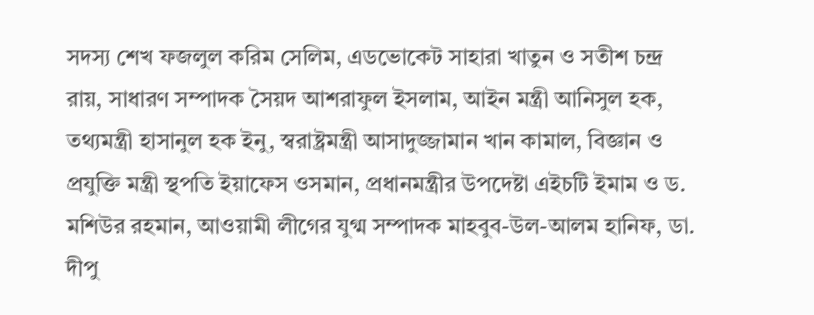সদস্য শেখ ফজলুল করিম সেলিম, এডভোকেট সাহারা খাতুন ও সতীশ চন্দ্র রায়, সাধারণ সম্পাদক সৈয়দ আশরাফুল ইসলাম, আইন মন্ত্রী আনিসুল হক, তথ্যমন্ত্রী হাসানুল হক ইনু, স্বরাষ্ট্রমন্ত্রী আসাদুজ্জামান খান কামাল, বিজ্ঞান ও প্রযুক্তি মন্ত্রী স্থপতি ইয়াফেস ওসমান, প্রধানমন্ত্রীর উপদেষ্টা এইচটি ইমাম ও ড. মশিউর রহমান, আওয়ামী লীগের যুগ্ম সম্পাদক মাহবুব-উল-আলম হানিফ, ডা. দীপু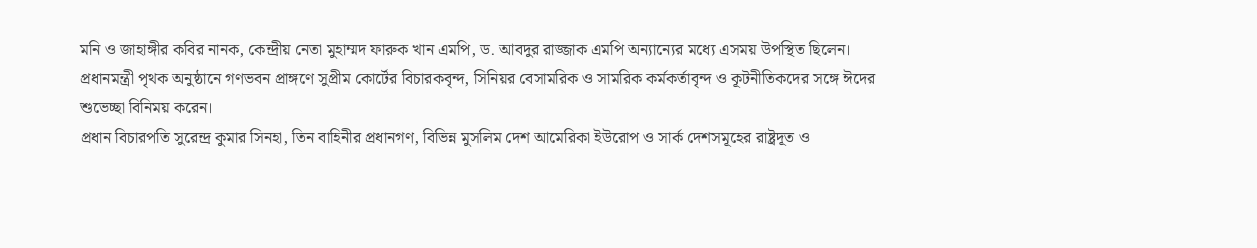মনি ও জাহাঙ্গীর কবির নানক, কেন্দ্রীয় নেতা মুহাম্মদ ফারুক খান এমপি, ড. আবদুর রাজ্জাক এমপি অন্যান্যের মধ্যে এসময় উপস্থিত ছিলেন।
প্রধানমন্ত্রী পৃথক অনুষ্ঠানে গণভবন প্রাঙ্গণে সুপ্রীম কোর্টের বিচারকবৃন্দ, সিনিয়র বেসামরিক ও সামরিক কর্মকর্তাবৃন্দ ও কূটনীতিকদের সঙ্গে ঈদের শুভেচ্ছা বিনিময় করেন।
প্রধান বিচারপতি সুরেন্দ্র কুমার সিনহা, তিন বাহিনীর প্রধানগণ, বিভিন্ন মুসলিম দেশ আমেরিকা ইউরোপ ও সার্ক দেশসমূহের রাষ্ট্রদূত ও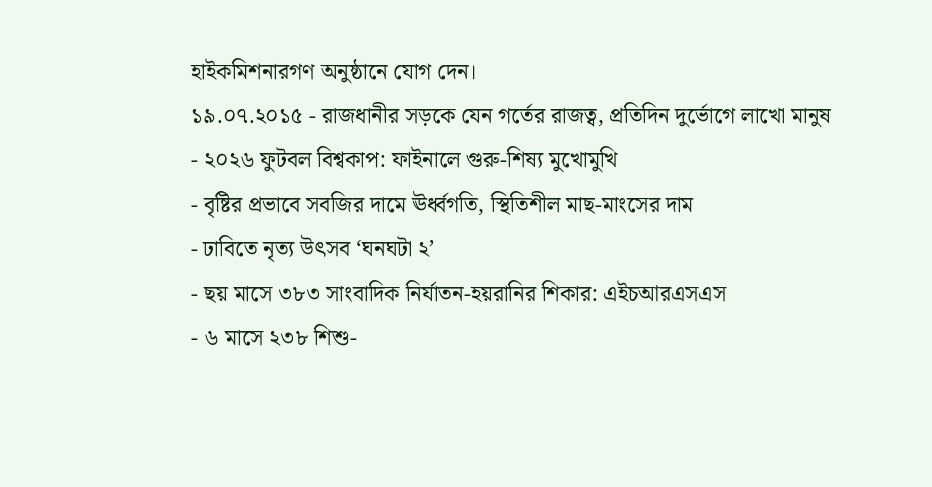হাইকমিশনারগণ অনুষ্ঠানে যোগ দেন।
১৯.০৭.২০১৫ - রাজধানীর সড়কে যেন গর্তের রাজত্ব, প্রতিদিন দুর্ভোগে লাখো মানুষ
- ২০২৬ ফুটবল বিশ্বকাপ: ফাইনালে গুরু-শিষ্য মুখোমুখি
- বৃষ্টির প্রভাবে সবজির দামে ঊর্ধ্বগতি, স্থিতিশীল মাছ-মাংসের দাম
- ঢাবিতে নৃত্য উৎসব ‘ঘনঘটা ২’
- ছয় মাসে ৩৮৩ সাংবাদিক নির্যাতন-হয়রানির শিকার: এইচআরএসএস
- ৬ মাসে ২৩৮ শিশু-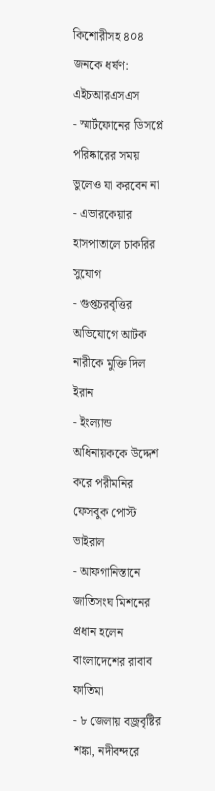কিশোরীসহ ৪০৪ জনকে ধর্ষণ: এইচআরএসএস
- স্মার্টফোনের ডিসপ্লে পরিষ্কারের সময় ভুলেও যা করবেন না
- এভারকেয়ার হাসপাতালে চাকরির সুযোগ
- গুপ্তচরবৃত্তির অভিযোগে আটক নারীকে মুক্তি দিল ইরান
- ইংল্যান্ড অধিনায়ককে উদ্দেশ করে পরীমনির ফেসবুক পোস্ট ভাইরাল
- আফগানিস্তানে জাতিসংঘ মিশনের প্রধান হলেন বাংলাদেশের রাবাব ফাতিমা
- ৮ জেলায় বজ্রবৃষ্টির শঙ্কা, নদীবন্দরে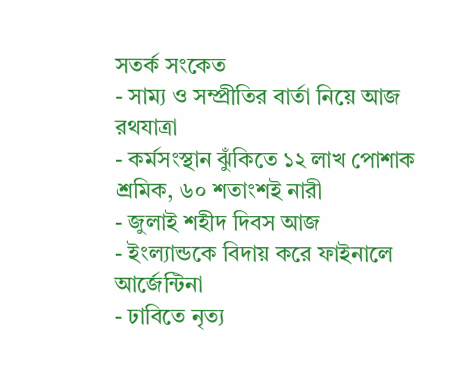সতর্ক সংকেত
- সাম্য ও সম্প্রীতির বার্তা নিয়ে আজ রথযাত্রা
- কর্মসংস্থান ঝুঁকিতে ১২ লাখ পোশাক শ্রমিক, ৬০ শতাংশই নারী
- জুলাই শহীদ দিবস আজ
- ইংল্যান্ডকে বিদায় করে ফাইনালে আর্জেন্টিনা
- ঢাবিতে নৃত্য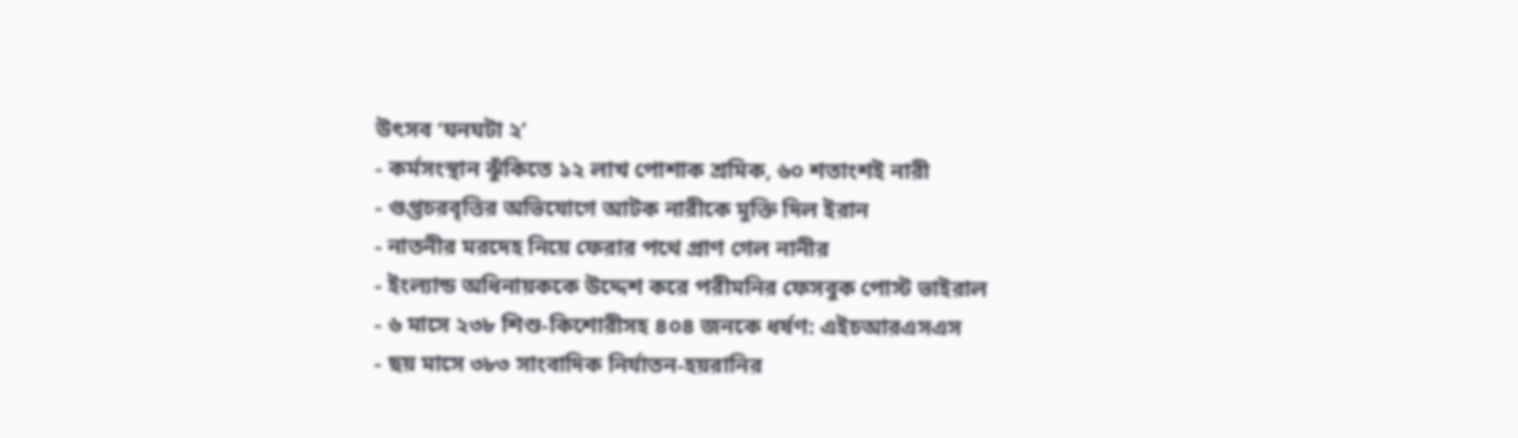উৎসব ‘ঘনঘটা ২’
- কর্মসংস্থান ঝুঁকিতে ১২ লাখ পোশাক শ্রমিক, ৬০ শতাংশই নারী
- গুপ্তচরবৃত্তির অভিযোগে আটক নারীকে মুক্তি দিল ইরান
- নাতনীর মরদেহ নিয়ে ফেরার পথে প্রাণ গেল নানীর
- ইংল্যান্ড অধিনায়ককে উদ্দেশ করে পরীমনির ফেসবুক পোস্ট ভাইরাল
- ৬ মাসে ২৩৮ শিশু-কিশোরীসহ ৪০৪ জনকে ধর্ষণ: এইচআরএসএস
- ছয় মাসে ৩৮৩ সাংবাদিক নির্যাতন-হয়রানির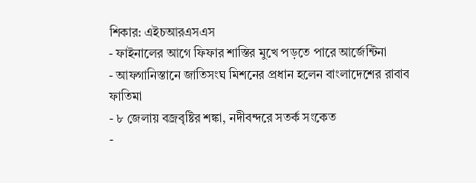শিকার: এইচআরএসএস
- ফাইনালের আগে ফিফার শাস্তির মুখে পড়তে পারে আর্জেন্টিনা
- আফগানিস্তানে জাতিসংঘ মিশনের প্রধান হলেন বাংলাদেশের রাবাব ফাতিমা
- ৮ জেলায় বজ্রবৃষ্টির শঙ্কা, নদীবন্দরে সতর্ক সংকেত
-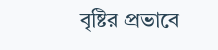বৃষ্টির প্রভাবে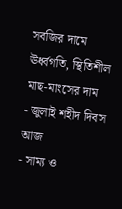সবজির দামে ঊর্ধ্বগতি, স্থিতিশীল মাছ-মাংসের দাম
- জুলাই শহীদ দিবস আজ
- সাম্য ও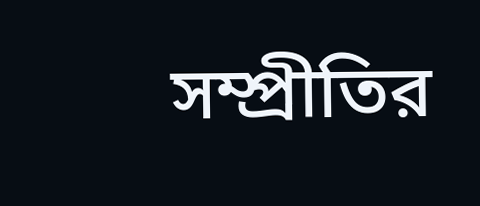সম্প্রীতির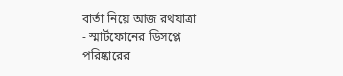বার্তা নিয়ে আজ রথযাত্রা
- স্মার্টফোনের ডিসপ্লে পরিষ্কারের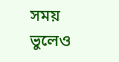সময় ভুলেও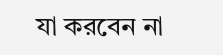যা করবেন না